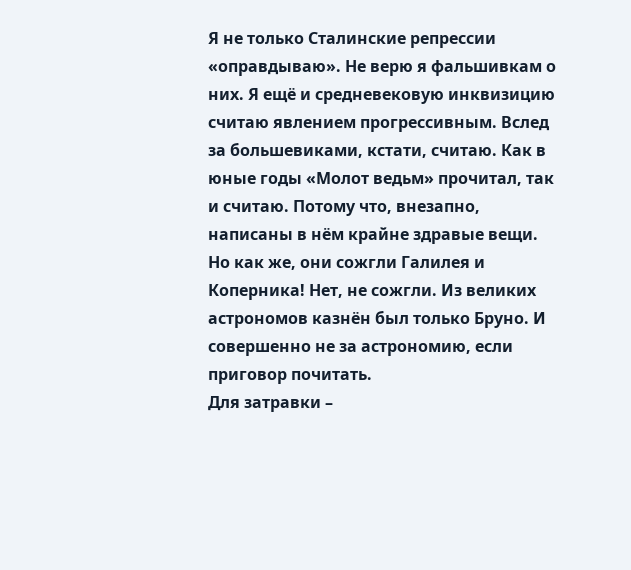Я не только Сталинские репрессии «оправдываю». Не верю я фальшивкам о них. Я ещё и средневековую инквизицию считаю явлением прогрессивным. Вслед за большевиками, кстати, считаю. Как в юные годы «Молот ведьм» прочитал, так и считаю. Потому что, внезапно, написаны в нём крайне здравые вещи.
Но как же, они сожгли Галилея и Коперника! Нет, не сожгли. Из великих астрономов казнён был только Бруно. И совершенно не за астрономию, если приговор почитать.
Для затравки –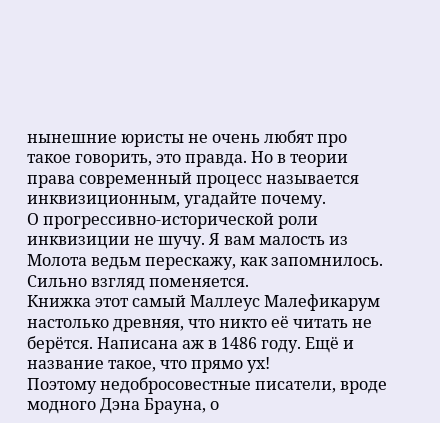нынешние юристы не очень любят про такое говорить, это правда. Но в теории права современный процесс называется инквизиционным, угадайте почему.
О прогрессивно-исторической роли инквизиции не шучу. Я вам малость из Молота ведьм перескажу, как запомнилось. Сильно взгляд поменяется.
Книжка этот самый Маллеус Малефикарум настолько древняя, что никто её читать не берётся. Написана аж в 1486 году. Ещё и название такое, что прямо ух!
Поэтому недобросовестные писатели, вроде модного Дэна Брауна, о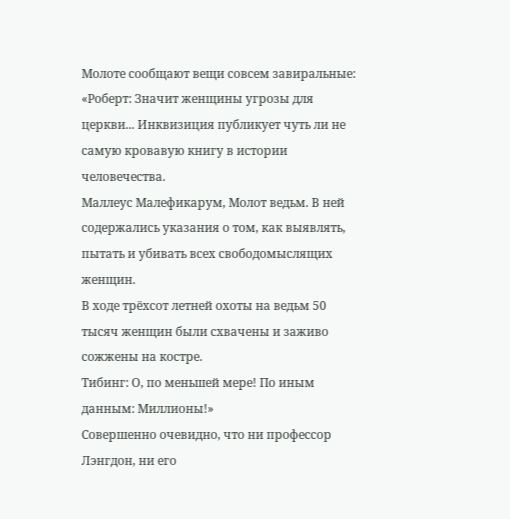Молоте сообщают вещи совсем завиральные:
«Роберт: Значит женщины угрозы для церкви... Инквизиция публикует чуть ли не самую кровавую книгу в истории человечества.
Маллеус Малефикарум, Молот ведьм. В ней содержались указания о том, как выявлять, пытать и убивать всех свободомыслящих женщин.
В ходе трёхсот летней охоты на ведьм 50 тысяч женщин были схвачены и заживо сожжены на костре.
Тибинг: О, по меньшей мере! По иным данным: Миллионы!»
Совершенно очевидно, что ни профессор Лэнгдон, ни его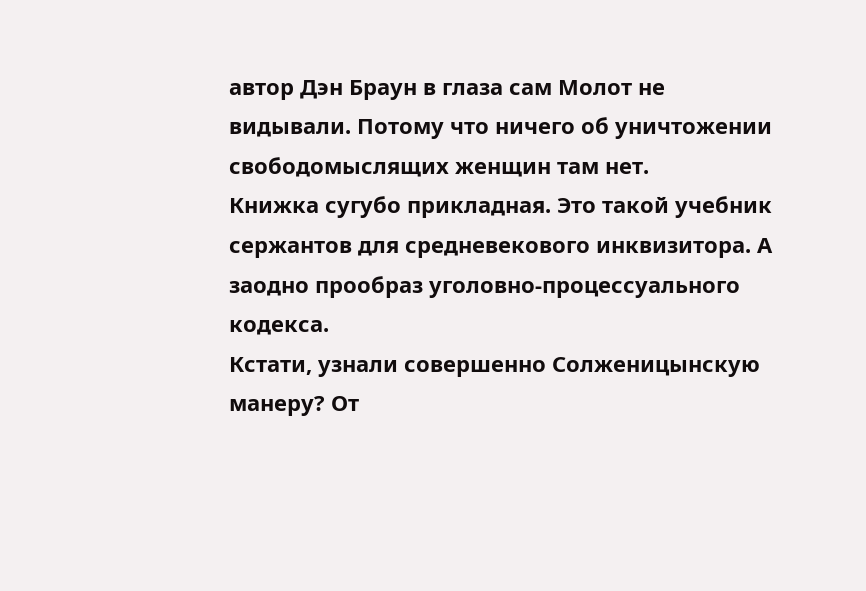автор Дэн Браун в глаза сам Молот не видывали. Потому что ничего об уничтожении свободомыслящих женщин там нет.
Книжка сугубо прикладная. Это такой учебник сержантов для средневекового инквизитора. А заодно прообраз уголовно-процессуального кодекса.
Кстати, узнали совершенно Солженицынскую манеру? От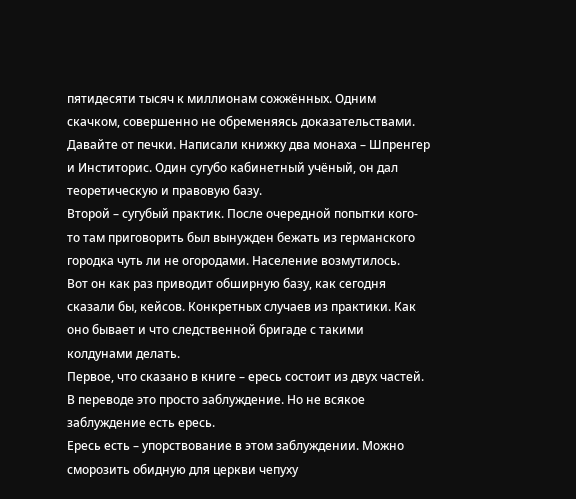пятидесяти тысяч к миллионам сожжённых. Одним скачком, совершенно не обременяясь доказательствами.
Давайте от печки. Написали книжку два монаха – Шпренгер и Инститорис. Один сугубо кабинетный учёный, он дал теоретическую и правовую базу.
Второй – сугубый практик. После очередной попытки кого-то там приговорить был вынужден бежать из германского городка чуть ли не огородами. Население возмутилось.
Вот он как раз приводит обширную базу, как сегодня сказали бы, кейсов. Конкретных случаев из практики. Как оно бывает и что следственной бригаде с такими колдунами делать.
Первое, что сказано в книге – ересь состоит из двух частей. В переводе это просто заблуждение. Но не всякое заблуждение есть ересь.
Ересь есть – упорствование в этом заблуждении. Можно сморозить обидную для церкви чепуху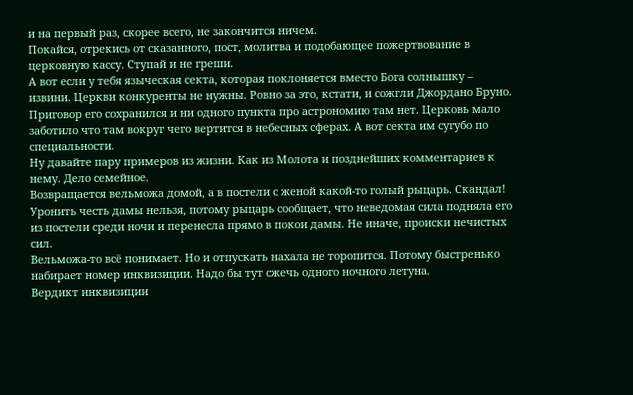и на первый раз, скорее всего, не закончится ничем.
Покайся, отрекись от сказанного, пост, молитва и подобающее пожертвование в церковную кассу. Ступай и не греши.
А вот если у тебя языческая секта, которая поклоняется вместо Бога солнышку – извини. Церкви конкуренты не нужны. Ровно за это, кстати, и сожгли Джордано Бруно.
Приговор его сохранился и ни одного пункта про астрономию там нет. Церковь мало заботило что там вокруг чего вертится в небесных сферах. А вот секта им сугубо по специальности.
Ну давайте пару примеров из жизни. Как из Молота и позднейших комментариев к нему. Дело семейное.
Возвращается вельможа домой, а в постели с женой какой-то голый рыцарь. Скандал!
Уронить честь дамы нельзя, потому рыцарь сообщает, что неведомая сила подняла его из постели среди ночи и перенесла прямо в покои дамы. Не иначе, происки нечистых сил.
Вельможа-то всё понимает. Но и отпускать нахала не торопится. Потому быстренько набирает номер инквизиции. Надо бы тут сжечь одного ночного летуна.
Вердикт инквизиции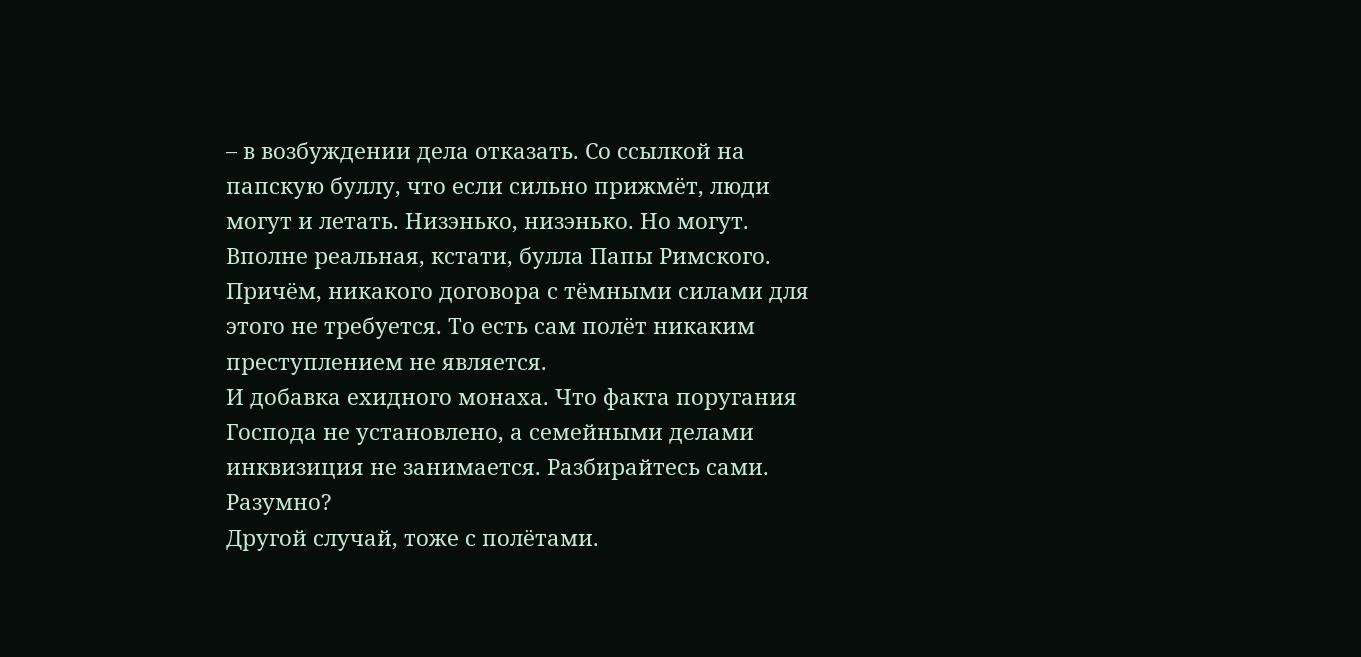– в возбуждении дела отказать. Со ссылкой на папскую буллу, что если сильно прижмёт, люди могут и летать. Низэнько, низэнько. Но могут.
Вполне реальная, кстати, булла Папы Римского. Причём, никакого договора с тёмными силами для этого не требуется. То есть сам полёт никаким преступлением не является.
И добавка ехидного монаха. Что факта поругания Господа не установлено, а семейными делами инквизиция не занимается. Разбирайтесь сами. Разумно?
Другой случай, тоже с полётами.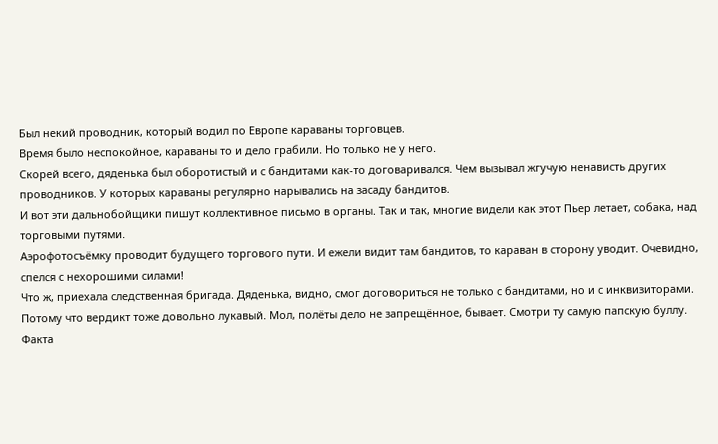Был некий проводник, который водил по Европе караваны торговцев.
Время было неспокойное, караваны то и дело грабили. Но только не у него.
Скорей всего, дяденька был оборотистый и с бандитами как-то договаривался. Чем вызывал жгучую ненависть других проводников. У которых караваны регулярно нарывались на засаду бандитов.
И вот эти дальнобойщики пишут коллективное письмо в органы. Так и так, многие видели как этот Пьер летает, собака, над торговыми путями.
Аэрофотосъёмку проводит будущего торгового пути. И ежели видит там бандитов, то караван в сторону уводит. Очевидно, спелся с нехорошими силами!
Что ж, приехала следственная бригада. Дяденька, видно, смог договориться не только с бандитами, но и с инквизиторами.
Потому что вердикт тоже довольно лукавый. Мол, полёты дело не запрещённое, бывает. Смотри ту самую папскую буллу.
Факта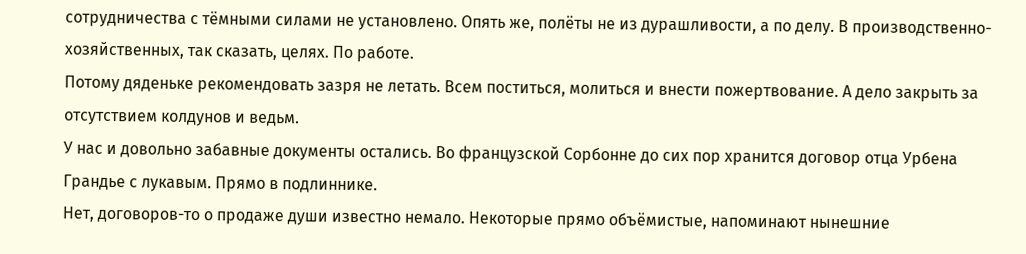сотрудничества с тёмными силами не установлено. Опять же, полёты не из дурашливости, а по делу. В производственно-хозяйственных, так сказать, целях. По работе.
Потому дяденьке рекомендовать зазря не летать. Всем поститься, молиться и внести пожертвование. А дело закрыть за отсутствием колдунов и ведьм.
У нас и довольно забавные документы остались. Во французской Сорбонне до сих пор хранится договор отца Урбена Грандье с лукавым. Прямо в подлиннике.
Нет, договоров-то о продаже души известно немало. Некоторые прямо объёмистые, напоминают нынешние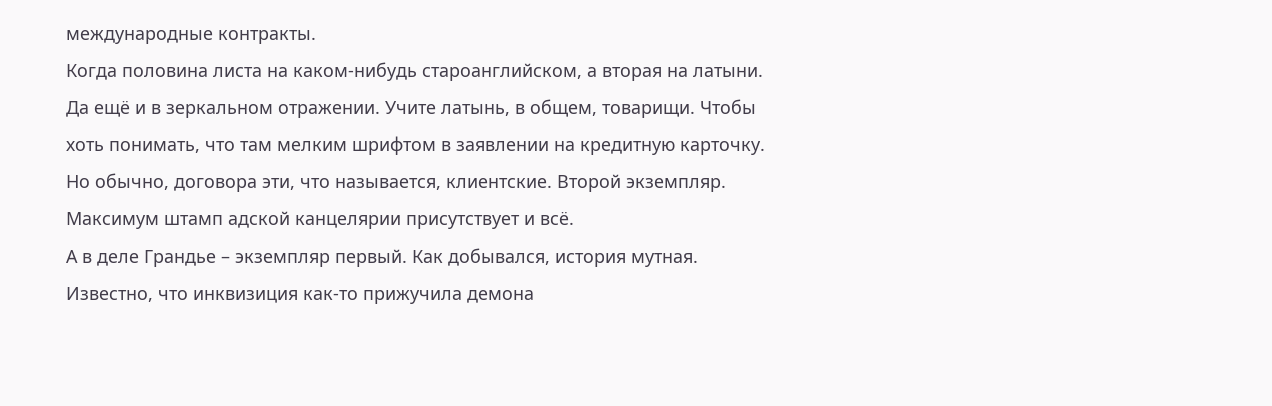международные контракты.
Когда половина листа на каком-нибудь староанглийском, а вторая на латыни. Да ещё и в зеркальном отражении. Учите латынь, в общем, товарищи. Чтобы хоть понимать, что там мелким шрифтом в заявлении на кредитную карточку.
Но обычно, договора эти, что называется, клиентские. Второй экземпляр. Максимум штамп адской канцелярии присутствует и всё.
А в деле Грандье – экземпляр первый. Как добывался, история мутная. Известно, что инквизиция как-то прижучила демона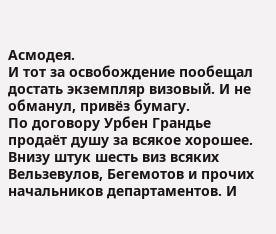Асмодея.
И тот за освобождение пообещал достать экземпляр визовый. И не обманул, привёз бумагу.
По договору Урбен Грандье продаёт душу за всякое хорошее. Внизу штук шесть виз всяких Вельзевулов, Бегемотов и прочих начальников департаментов. И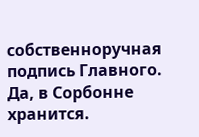собственноручная подпись Главного. Да, в Сорбонне хранится.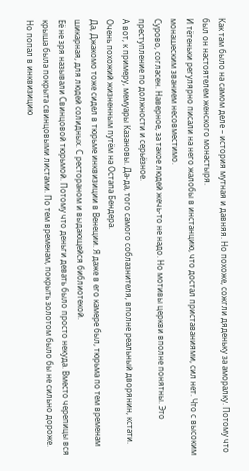Как там было на самом деле – история мутная и давняя. Но похоже, сожгли дяденьку за аморалку. Потому что был он настоятелем женского монастыря.
И тётеньки регулярно писали на него жалобы в инстанцию, что достал приставаниями, сил нет. Что с высоким монашеским званием несовместимо.
Сурово, согласен. Наверное, за такое людей жечь-то не надо. Но мотивы церкви вполне понятны. Это преступление по должности и серьёзное.
А вот, к примеру, мемуары Казановы. Да-да, того самого соблазнителя, вполне реальный дворянин, кстати. Очень похожий жизненным путём на Остапа Бендера.
Да, Джакомо тоже сидел в тюрьме инквизиции в Венеции. Я даже в его камере был, тюрьма по тем временам шикарная, для людей солидных. С рестораном и выдающейся библиотекой.
Её не зря называли Свинцовой тюрьмой. Потому что деньги девать было просто некуда. Вместо черепицы вся крыша была покрыта свинцовыми листами. По тем временам, покрыть золотом было бы не сильно дороже.
Но попал в инквизицию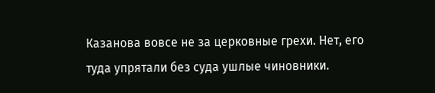Казанова вовсе не за церковные грехи. Нет, его туда упрятали без суда ушлые чиновники.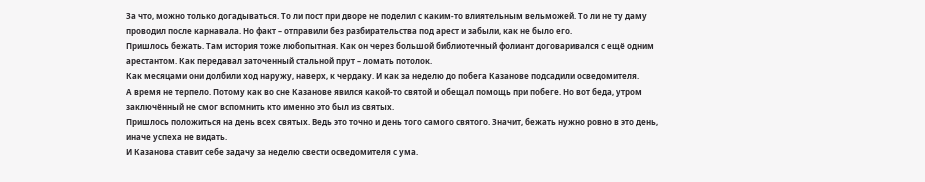За что, можно только догадываться. То ли пост при дворе не поделил с каким-то влиятельным вельможей. То ли не ту даму проводил после карнавала. Но факт – отправили без разбирательства под арест и забыли, как не было его.
Пришлось бежать. Там история тоже любопытная. Как он через большой библиотечный фолиант договаривался с ещё одним арестантом. Как передавал заточенный стальной прут – ломать потолок.
Как месяцами они долбили ход наружу, наверх, к чердаку. И как за неделю до побега Казанове подсадили осведомителя.
А время не терпело. Потому как во сне Казанове явился какой-то святой и обещал помощь при побеге. Но вот беда, утром заключённый не смог вспомнить кто именно это был из святых.
Пришлось положиться на день всех святых. Ведь это точно и день того самого святого. Значит, бежать нужно ровно в это день, иначе успеха не видать.
И Казанова ставит себе задачу за неделю свести осведомителя с ума.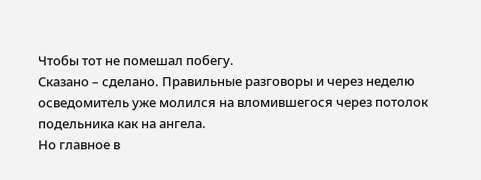Чтобы тот не помешал побегу.
Сказано – сделано. Правильные разговоры и через неделю осведомитель уже молился на вломившегося через потолок подельника как на ангела.
Но главное в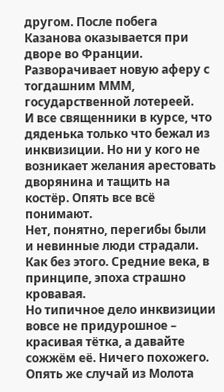другом. После побега Казанова оказывается при дворе во Франции. Разворачивает новую аферу с тогдашним МММ, государственной лотереей.
И все священники в курсе, что дяденька только что бежал из инквизиции. Но ни у кого не возникает желания арестовать дворянина и тащить на костёр. Опять все всё понимают.
Нет, понятно, перегибы были и невинные люди страдали. Как без этого. Средние века, в принципе, эпоха страшно кровавая.
Но типичное дело инквизиции вовсе не придурошное – красивая тётка, а давайте сожжём её. Ничего похожего.
Опять же случай из Молота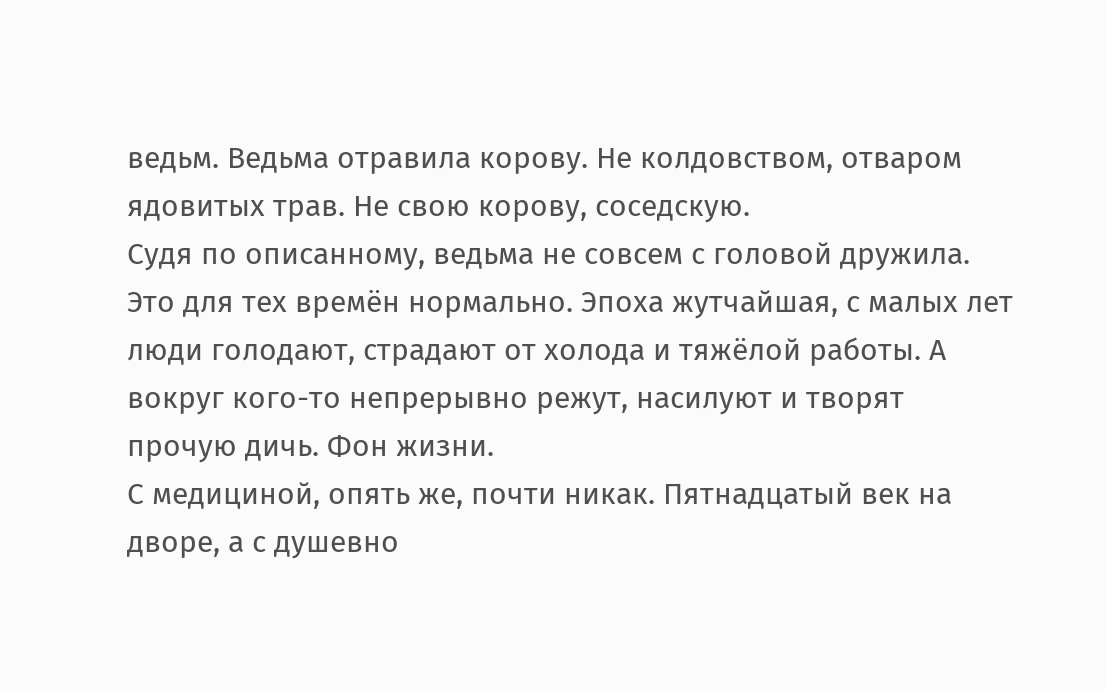ведьм. Ведьма отравила корову. Не колдовством, отваром ядовитых трав. Не свою корову, соседскую.
Судя по описанному, ведьма не совсем с головой дружила. Это для тех времён нормально. Эпоха жутчайшая, с малых лет люди голодают, страдают от холода и тяжёлой работы. А вокруг кого-то непрерывно режут, насилуют и творят прочую дичь. Фон жизни.
С медициной, опять же, почти никак. Пятнадцатый век на дворе, а с душевно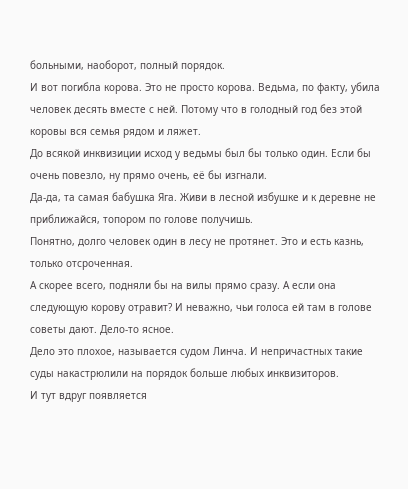больными, наоборот, полный порядок.
И вот погибла корова. Это не просто корова. Ведьма, по факту, убила человек десять вместе с ней. Потому что в голодный год без этой коровы вся семья рядом и ляжет.
До всякой инквизиции исход у ведьмы был бы только один. Если бы очень повезло, ну прямо очень, её бы изгнали.
Да-да, та самая бабушка Яга. Живи в лесной избушке и к деревне не приближайся, топором по голове получишь.
Понятно, долго человек один в лесу не протянет. Это и есть казнь, только отсроченная.
А скорее всего, подняли бы на вилы прямо сразу. А если она следующую корову отравит? И неважно, чьи голоса ей там в голове советы дают. Дело-то ясное.
Дело это плохое, называется судом Линча. И непричастных такие суды накастрюлили на порядок больше любых инквизиторов.
И тут вдруг появляется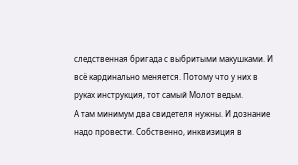следственная бригада с выбритыми макушками. И всё кардинально меняется. Потому что у них в руках инструкция, тот самый Молот ведьм.
А там минимум два свидетеля нужны. И дознание надо провести. Собственно, инквизиция в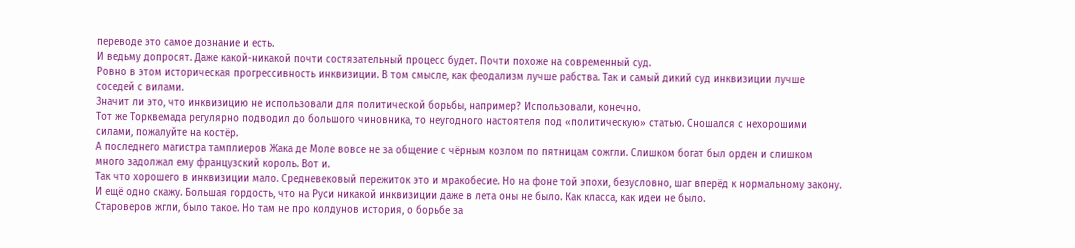переводе это самое дознание и есть.
И ведьму допросят. Даже какой-никакой почти состязательный процесс будет. Почти похоже на современный суд.
Ровно в этом историческая прогрессивность инквизиции. В том смысле, как феодализм лучше рабства. Так и самый дикий суд инквизиции лучше соседей с вилами.
Значит ли это, что инквизицию не использовали для политической борьбы, например? Использовали, конечно.
Тот же Торквемада регулярно подводил до большого чиновника, то неугодного настоятеля под «политическую» статью. Сношался с нехорошими силами, пожалуйте на костёр.
А последнего магистра тамплиеров Жака де Моле вовсе не за общение с чёрным козлом по пятницам сожгли. Слишком богат был орден и слишком много задолжал ему французский король. Вот и.
Так что хорошего в инквизиции мало. Средневековый пережиток это и мракобесие. Но на фоне той эпохи, безусловно, шаг вперёд к нормальному закону.
И ещё одно скажу. Большая гордость, что на Руси никакой инквизиции даже в лета оны не было. Как класса, как идеи не было.
Староверов жгли, было такое. Но там не про колдунов история, о борьбе за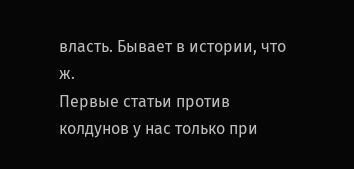власть. Бывает в истории, что ж.
Первые статьи против колдунов у нас только при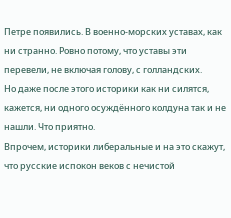Петре появились. В военно-морских уставах, как ни странно. Ровно потому, что уставы эти перевели, не включая голову, с голландских.
Но даже после этого историки как ни силятся, кажется, ни одного осуждённого колдуна так и не нашли. Что приятно.
Впрочем, историки либеральные и на это скажут, что русские испокон веков с нечистой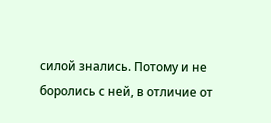силой знались. Потому и не боролись с ней, в отличие от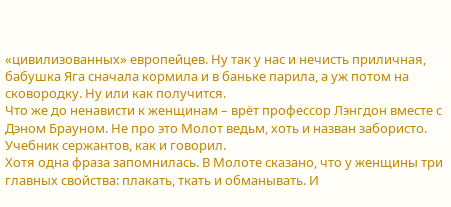«цивилизованных» европейцев. Ну так у нас и нечисть приличная, бабушка Яга сначала кормила и в баньке парила, а уж потом на сковородку. Ну или как получится.
Что же до ненависти к женщинам – врёт профессор Лэнгдон вместе с Дэном Брауном. Не про это Молот ведьм, хоть и назван забористо. Учебник сержантов, как и говорил.
Хотя одна фраза запомнилась. В Молоте сказано, что у женщины три главных свойства: плакать, ткать и обманывать. И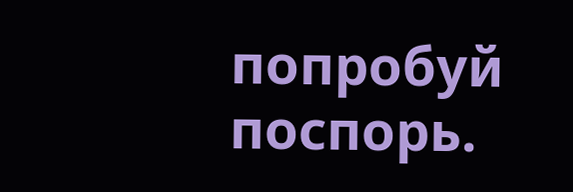попробуй поспорь.